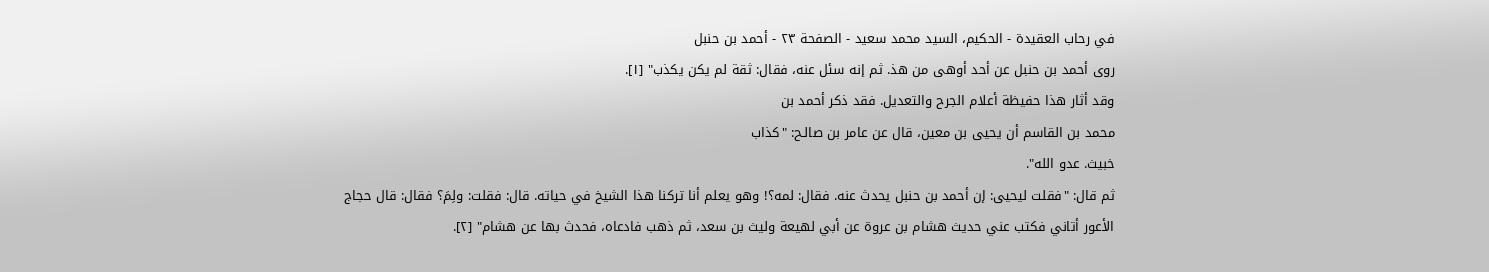في رحاب العقيدة - الحكيم، السيد محمد سعيد - الصفحة ٢٣ - أحمد بن حنبل
روى أحمد بن حنبل عن أحد أوهى من هذ. ثم إنه سئل عنه، فقال: ثقة لم يكن يكذب" [١].
وقد أثار هذا حفيظة أعلام الجرح والتعديل. فقد ذكر أحمد بن
محمد بن القاسم أن يحيى بن معين، قال عن عامر بن صالـح: "كذاب
خبيث. عدو الله".
ثم قال: "فقلت ليحيى: إن أحمد بن حنبل يحدث عنه. فقال: لمه؟! وهو يعلم أنا تركنا هذا الشيخ في حياته. قال: فقلت: ولِمَ؟ فقال: قال حجاج الأعور أتاني فكتب عني حديث هشام بن عروة عن أبي لهيعة وليث بن سعد، ثم ذهب فادعاه، فحدث بها عن هشام" [٢].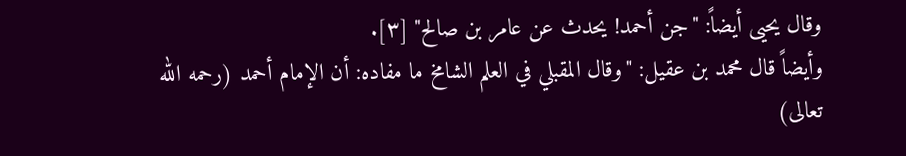وقال يحيى أيضاً: "جن أحمد! يحدث عن عامر بن صالح" [٣].
وأيضاً قال محمد بن عقيل: "وقال المقبلي في العلم الشامخ ما مفاده: أن الإمام أحمد (رحمه الله تعالى)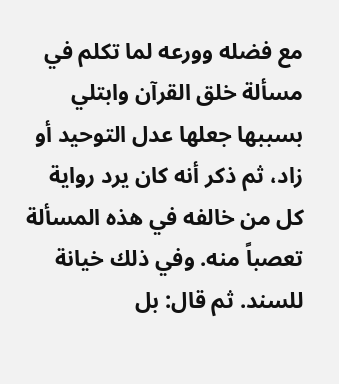مع فضله وورعه لما تكلم في مسألة خلق القرآن وابتلي بسببها جعلها عدل التوحيد أو زاد، ثم ذكر أنه كان يرد رواية كل من خالفه في هذه المسألة تعصباً منه. وفي ذلك خيانة للسند. ثم قال: بل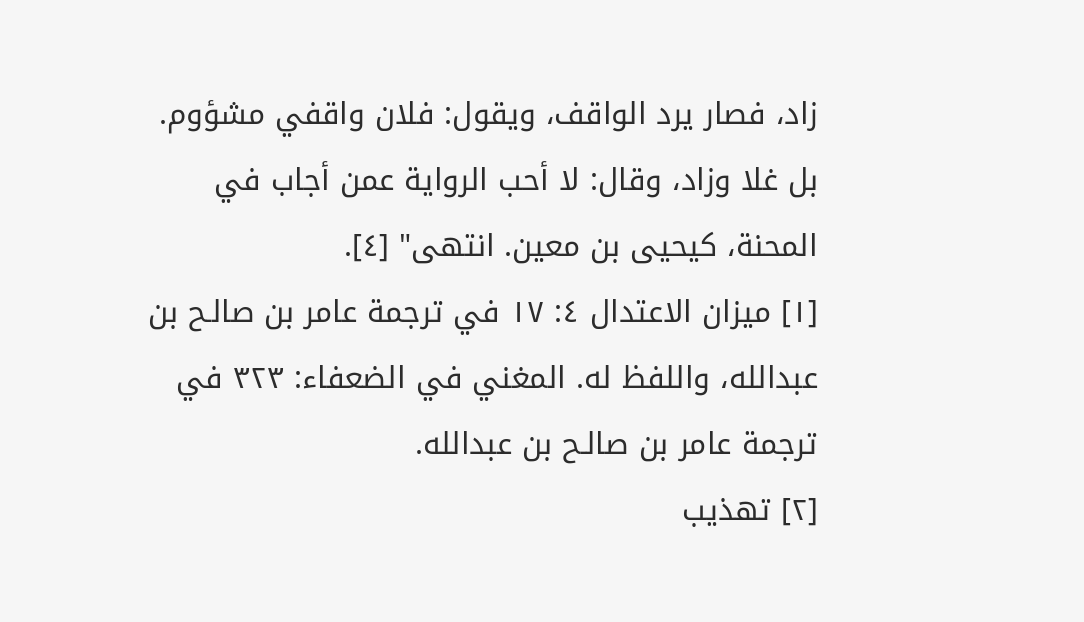زاد، فصار يرد الواقف، ويقول: فلان واقفي مشؤوم. بل غلا وزاد، وقال: لا أحب الرواية عمن أجاب في المحنة، كيحيى بن معين. انتهى" [٤].
[١] ميزان الاعتدال ٤: ١٧ في ترجمة عامر بن صالـح بن عبدالله، واللفظ له. المغني في الضعفاء: ٣٢٣ في ترجمة عامر بن صالـح بن عبدالله.
[٢] تهذيب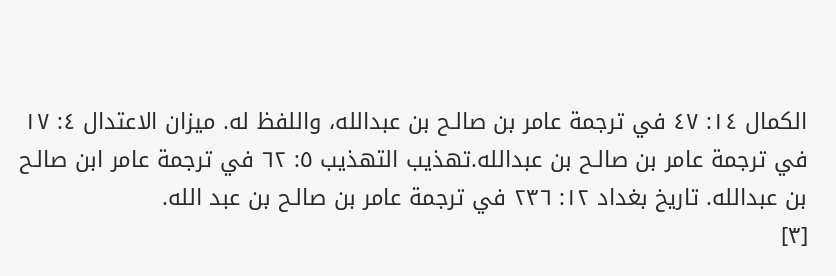الكمال ١٤: ٤٧ في ترجمة عامر بن صالـح بن عبدالله، واللفظ له. ميزان الاعتدال ٤: ١٧ في ترجمة عامر بن صالـح بن عبدالله.تهذيب التهذيب ٥: ٦٢ في ترجمة عامر ابن صالـح بن عبدالله. تاريخ بغداد ١٢: ٢٣٦ في ترجمة عامر بن صالـح بن عبد الله.
[٣]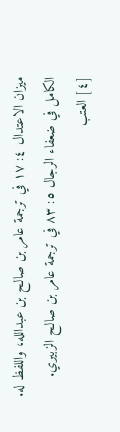ميزان الاعتدال ٤: ١٧ في ترجمة عامر بن صالـح بن عبدالله، واللفظ له. الكامل في ضعفاء الرجال ٥: ٨٣ في ترجمة عامر بن صالـح الزبيري.
[٤] العتب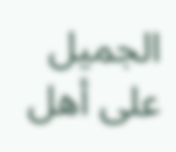الجميل على أهل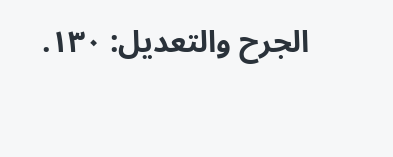الجرح والتعديل: ١٣٠.